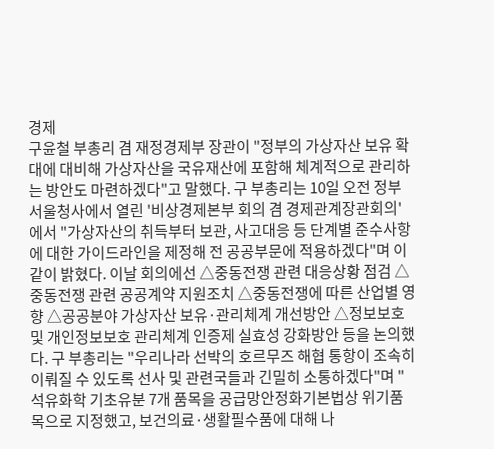경제
구윤철 부총리 겸 재정경제부 장관이 "정부의 가상자산 보유 확대에 대비해 가상자산을 국유재산에 포함해 체계적으로 관리하는 방안도 마련하겠다"고 말했다. 구 부총리는 10일 오전 정부서울청사에서 열린 '비상경제본부 회의 겸 경제관계장관회의'에서 "가상자산의 취득부터 보관, 사고대응 등 단계별 준수사항에 대한 가이드라인을 제정해 전 공공부문에 적용하겠다"며 이같이 밝혔다. 이날 회의에선 △중동전쟁 관련 대응상황 점검 △중동전쟁 관련 공공계약 지원조치 △중동전쟁에 따른 산업별 영향 △공공분야 가상자산 보유·관리체계 개선방안 △정보보호 및 개인정보보호 관리체계 인증제 실효성 강화방안 등을 논의했다. 구 부총리는 "우리나라 선박의 호르무즈 해협 통항이 조속히 이뤄질 수 있도록 선사 및 관련국들과 긴밀히 소통하겠다"며 "석유화학 기초유분 7개 품목을 공급망안정화기본법상 위기품목으로 지정했고, 보건의료·생활필수품에 대해 나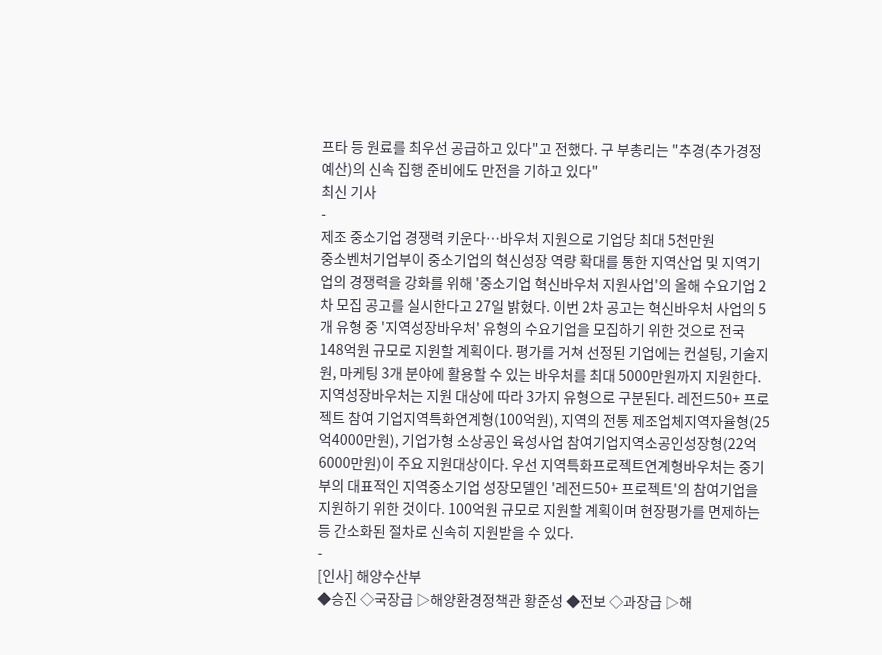프타 등 원료를 최우선 공급하고 있다"고 전했다. 구 부총리는 "추경(추가경정예산)의 신속 집행 준비에도 만전을 기하고 있다"
최신 기사
-
제조 중소기업 경쟁력 키운다…바우처 지원으로 기업당 최대 5천만원
중소벤처기업부이 중소기업의 혁신성장 역량 확대를 통한 지역산업 및 지역기업의 경쟁력을 강화를 위해 '중소기업 혁신바우처 지원사업'의 올해 수요기업 2차 모집 공고를 실시한다고 27일 밝혔다. 이번 2차 공고는 혁신바우처 사업의 5개 유형 중 '지역성장바우처' 유형의 수요기업을 모집하기 위한 것으로 전국 148억원 규모로 지원할 계획이다. 평가를 거쳐 선정된 기업에는 컨설팅, 기술지원, 마케팅 3개 분야에 활용할 수 있는 바우처를 최대 5000만원까지 지원한다. 지역성장바우처는 지원 대상에 따라 3가지 유형으로 구분된다. 레전드50+ 프로젝트 참여 기업지역특화연계형(100억원), 지역의 전통 제조업체지역자율형(25억4000만원), 기업가형 소상공인 육성사업 참여기업지역소공인성장형(22억6000만원)이 주요 지원대상이다. 우선 지역특화프로젝트연계형바우처는 중기부의 대표적인 지역중소기업 성장모델인 '레전드50+ 프로젝트'의 참여기업을 지원하기 위한 것이다. 100억원 규모로 지원할 계획이며 현장평가를 면제하는 등 간소화된 절차로 신속히 지원받을 수 있다.
-
[인사] 해양수산부
◆승진 ◇국장급 ▷해양환경정책관 황준성 ◆전보 ◇과장급 ▷해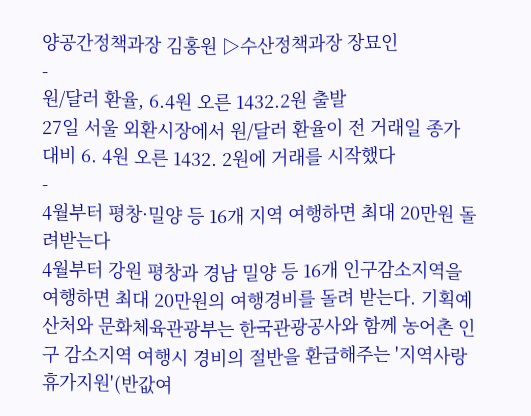양공간정책과장 김홍원 ▷수산정책과장 장묘인
-
원/달러 환율, 6.4원 오른 1432.2원 출발
27일 서울 외환시장에서 원/달러 환율이 전 거래일 종가 대비 6. 4원 오른 1432. 2원에 거래를 시작했다
-
4월부터 평창·밀양 등 16개 지역 여행하면 최대 20만원 돌려받는다
4월부터 강원 평창과 경남 밀양 등 16개 인구감소지역을 여행하면 최대 20만원의 여행경비를 돌려 받는다. 기획예산처와 문화체육관광부는 한국관광공사와 함께 농어촌 인구 감소지역 여행시 경비의 절반을 환급해주는 '지역사랑 휴가지원'(반값여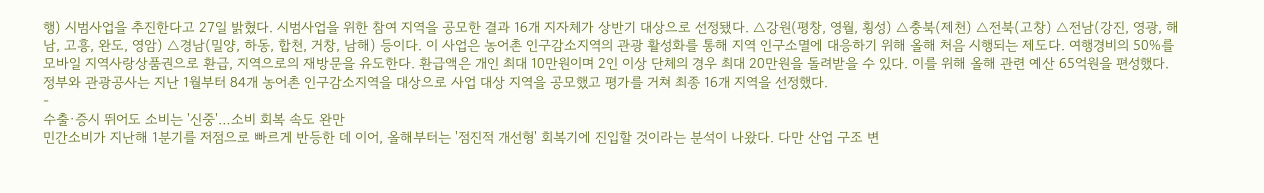행) 시범사업을 추진한다고 27일 밝혔다. 시범사업을 위한 참여 지역을 공모한 결과 16개 지자체가 상반기 대상으로 선정됐다. △강원(평창, 영월, 횡성) △충북(제천) △전북(고창) △전남(강진, 영광, 해남, 고흥, 완도, 영암) △경남(밀양, 하동, 합천, 거창, 남해) 등이다. 이 사업은 농어촌 인구감소지역의 관광 활성화를 통해 지역 인구소멸에 대응하기 위해 올해 처음 시행되는 제도다. 여행경비의 50%를 모바일 지역사랑상품권으로 환급, 지역으로의 재방문을 유도한다. 환급액은 개인 최대 10만원이며 2인 이상 단체의 경우 최대 20만원을 돌려받을 수 있다. 이를 위해 올해 관련 예산 65억원을 편성했다. 정부와 관광공사는 지난 1월부터 84개 농어촌 인구감소지역을 대상으로 사업 대상 지역을 공모했고 평가를 거쳐 최종 16개 지역을 선정했다.
-
수출·증시 뛰어도 소비는 '신중'…소비 회복 속도 완만
민간소비가 지난해 1분기를 저점으로 빠르게 반등한 데 이어, 올해부터는 '점진적 개선형' 회복기에 진입할 것이라는 분석이 나왔다. 다만 산업 구조 변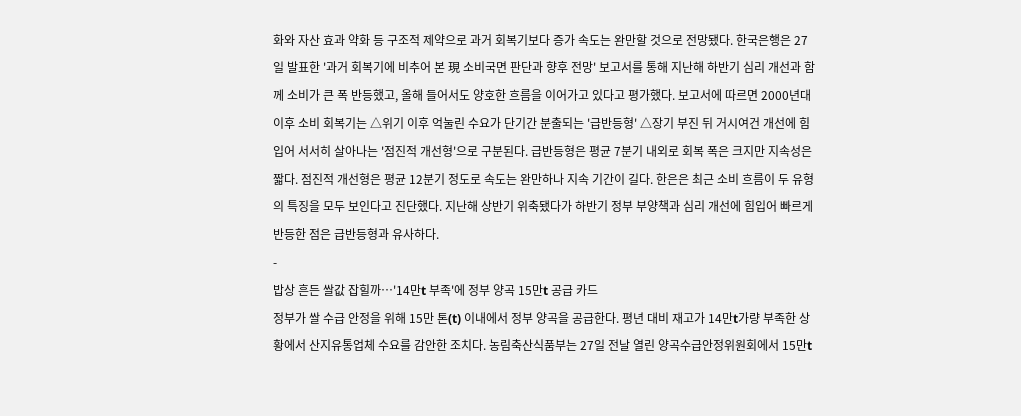화와 자산 효과 약화 등 구조적 제약으로 과거 회복기보다 증가 속도는 완만할 것으로 전망됐다. 한국은행은 27일 발표한 '과거 회복기에 비추어 본 現 소비국면 판단과 향후 전망' 보고서를 통해 지난해 하반기 심리 개선과 함께 소비가 큰 폭 반등했고, 올해 들어서도 양호한 흐름을 이어가고 있다고 평가했다. 보고서에 따르면 2000년대 이후 소비 회복기는 △위기 이후 억눌린 수요가 단기간 분출되는 '급반등형' △장기 부진 뒤 거시여건 개선에 힘입어 서서히 살아나는 '점진적 개선형'으로 구분된다. 급반등형은 평균 7분기 내외로 회복 폭은 크지만 지속성은 짧다. 점진적 개선형은 평균 12분기 정도로 속도는 완만하나 지속 기간이 길다. 한은은 최근 소비 흐름이 두 유형의 특징을 모두 보인다고 진단했다. 지난해 상반기 위축됐다가 하반기 정부 부양책과 심리 개선에 힘입어 빠르게 반등한 점은 급반등형과 유사하다.
-
밥상 흔든 쌀값 잡힐까…'14만t 부족'에 정부 양곡 15만t 공급 카드
정부가 쌀 수급 안정을 위해 15만 톤(t) 이내에서 정부 양곡을 공급한다. 평년 대비 재고가 14만t가량 부족한 상황에서 산지유통업체 수요를 감안한 조치다. 농림축산식품부는 27일 전날 열린 양곡수급안정위원회에서 15만t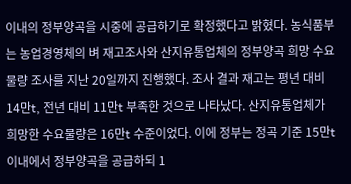이내의 정부양곡을 시중에 공급하기로 확정했다고 밝혔다. 농식품부는 농업경영체의 벼 재고조사와 산지유통업체의 정부양곡 희망 수요물량 조사를 지난 20일까지 진행했다. 조사 결과 재고는 평년 대비 14만t, 전년 대비 11만t 부족한 것으로 나타났다. 산지유통업체가 희망한 수요물량은 16만t 수준이었다. 이에 정부는 정곡 기준 15만t 이내에서 정부양곡을 공급하되 1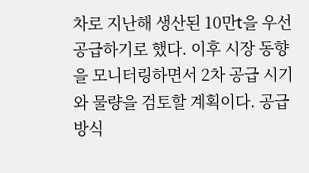차로 지난해 생산된 10만t을 우선 공급하기로 했다. 이후 시장 동향을 모니터링하면서 2차 공급 시기와 물량을 검토할 계획이다. 공급 방식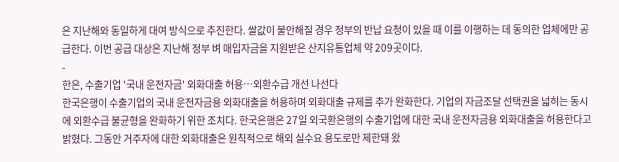은 지난해와 동일하게 대여 방식으로 추진한다. 쌀값이 불안해질 경우 정부의 반납 요청이 있을 때 이를 이행하는 데 동의한 업체에만 공급한다. 이번 공급 대상은 지난해 정부 벼 매입자금을 지원받은 산지유통업체 약 209곳이다.
-
한은, 수출기업 '국내 운전자금' 외화대출 허용…외환수급 개선 나선다
한국은행이 수출기업의 국내 운전자금용 외화대출을 허용하며 외화대출 규제를 추가 완화한다. 기업의 자금조달 선택권을 넓히는 동시에 외환수급 불균형을 완화하기 위한 조치다. 한국은행은 27일 외국환은행의 수출기업에 대한 국내 운전자금용 외화대출을 허용한다고 밝혔다. 그동안 거주자에 대한 외화대출은 원칙적으로 해외 실수요 용도로만 제한돼 왔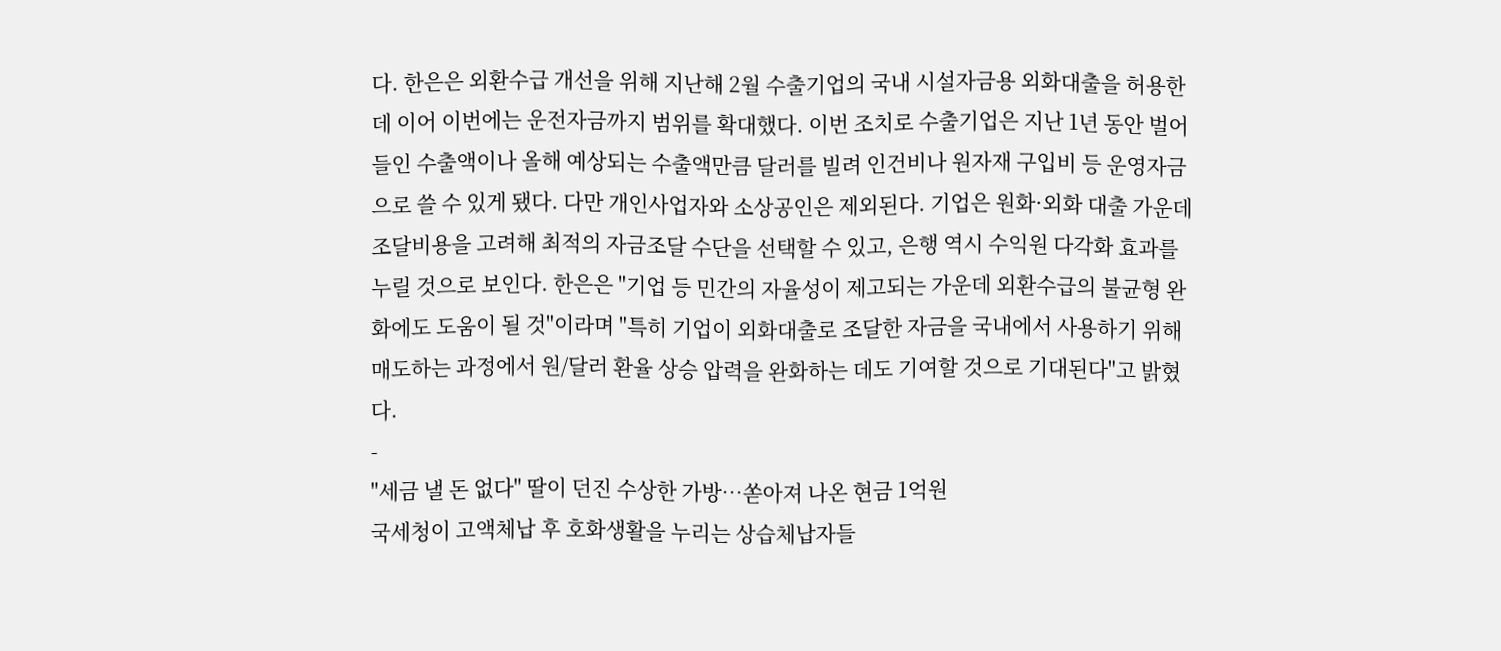다. 한은은 외환수급 개선을 위해 지난해 2월 수출기업의 국내 시설자금용 외화대출을 허용한 데 이어 이번에는 운전자금까지 범위를 확대했다. 이번 조치로 수출기업은 지난 1년 동안 벌어들인 수출액이나 올해 예상되는 수출액만큼 달러를 빌려 인건비나 원자재 구입비 등 운영자금으로 쓸 수 있게 됐다. 다만 개인사업자와 소상공인은 제외된다. 기업은 원화·외화 대출 가운데 조달비용을 고려해 최적의 자금조달 수단을 선택할 수 있고, 은행 역시 수익원 다각화 효과를 누릴 것으로 보인다. 한은은 "기업 등 민간의 자율성이 제고되는 가운데 외환수급의 불균형 완화에도 도움이 될 것"이라며 "특히 기업이 외화대출로 조달한 자금을 국내에서 사용하기 위해 매도하는 과정에서 원/달러 환율 상승 압력을 완화하는 데도 기여할 것으로 기대된다"고 밝혔다.
-
"세금 낼 돈 없다" 딸이 던진 수상한 가방…쏟아져 나온 현금 1억원
국세청이 고액체납 후 호화생활을 누리는 상습체납자들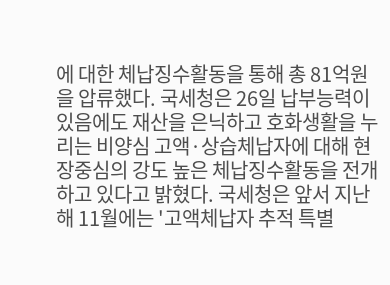에 대한 체납징수활동을 통해 총 81억원을 압류했다. 국세청은 26일 납부능력이 있음에도 재산을 은닉하고 호화생활을 누리는 비양심 고액·상습체납자에 대해 현장중심의 강도 높은 체납징수활동을 전개하고 있다고 밝혔다. 국세청은 앞서 지난해 11월에는 '고액체납자 추적 특별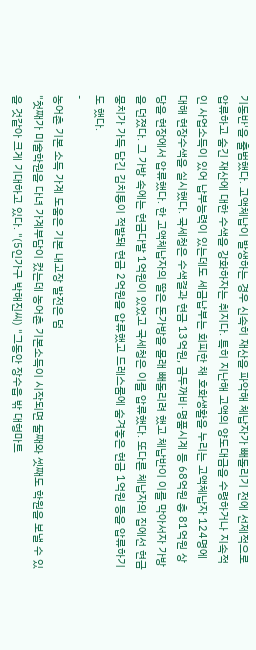기동반'을 출범했다. 고액체납이 발생하는 경우 신속히 재산을 파악해 체납자가 빼돌리기 전에 선제적으로 압류하고 숨긴 재산에 대한 수색을 강화하자는 취지다. 특히 지난해 고액의 양도대금을 수령하거나 지속적인 사업소득이 있어 납부능력이 있는데도 세금납부는 회피한 채 호화생활을 누리는 고액체납자 124명에 대해 현장수색을 실시했다. 국세청은 수색결과 현금 13억원, 금두꺼비·명품시계 등 68억원 총 81억원 상당을 현장에서 압류했다. 한 고액체납자의 딸은 돈가방을 몰래 빼돌리려 했고 체납반이 이를 막아서자 가방을 던졌다. 그 가방 속에는 현금다발 1억원이 있었고 국세청은 이를 압류했다. 또다른 체납자의 집에선 현금뭉치가 가득 담긴 김치통이 적발돼 현금 2억원을 압류했고 드레스룸에 숨겨놓은 현금 1억원 등을 압류하기도 했다.
-
농어촌 기본 소득 가계 도움은 기본 내고장 발전은 덤
"첫째가 미술학원을 다녀 가계부담이 컸는데 농어촌 기본소득이 시작되면 둘째와 셋째도 학원을 보낼 수 있을 것같아 크게 기대하고 있다. "(5인가구 박해진씨) "그동안 장수읍 밖 대형마트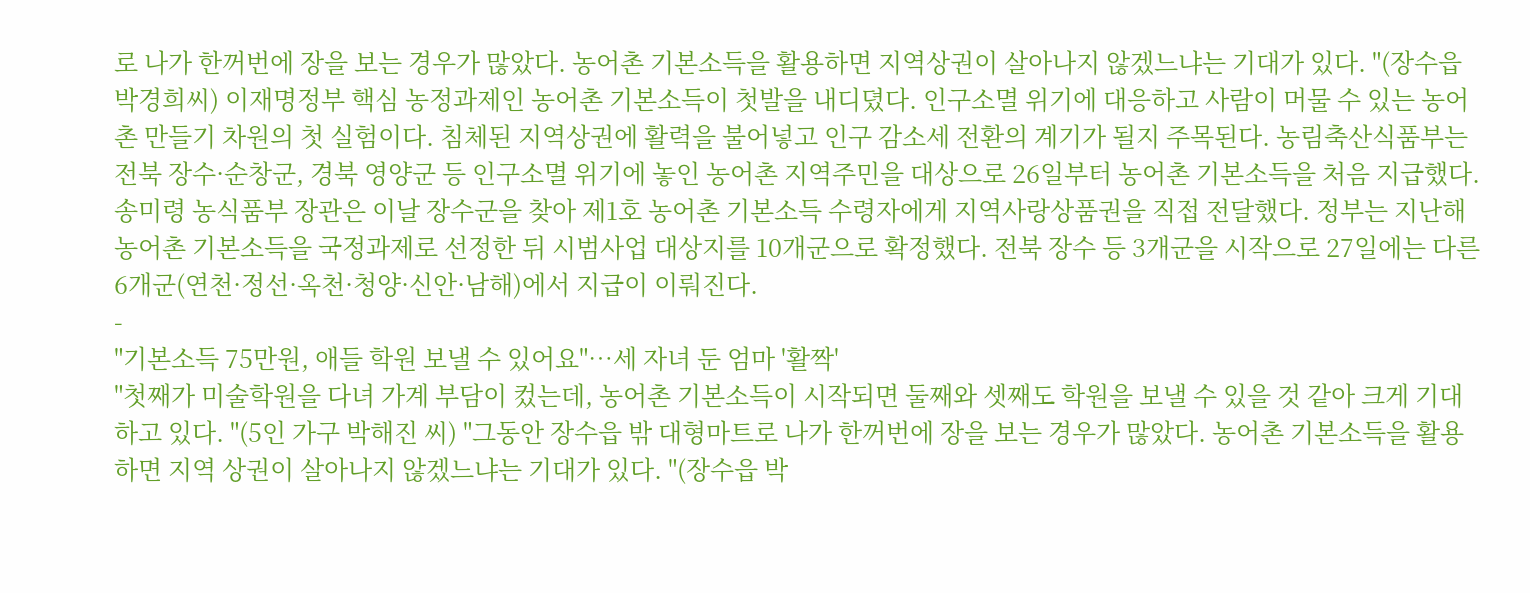로 나가 한꺼번에 장을 보는 경우가 많았다. 농어촌 기본소득을 활용하면 지역상권이 살아나지 않겠느냐는 기대가 있다. "(장수읍 박경희씨) 이재명정부 핵심 농정과제인 농어촌 기본소득이 첫발을 내디뎠다. 인구소멸 위기에 대응하고 사람이 머물 수 있는 농어촌 만들기 차원의 첫 실험이다. 침체된 지역상권에 활력을 불어넣고 인구 감소세 전환의 계기가 될지 주목된다. 농림축산식품부는 전북 장수·순창군, 경북 영양군 등 인구소멸 위기에 놓인 농어촌 지역주민을 대상으로 26일부터 농어촌 기본소득을 처음 지급했다. 송미령 농식품부 장관은 이날 장수군을 찾아 제1호 농어촌 기본소득 수령자에게 지역사랑상품권을 직접 전달했다. 정부는 지난해 농어촌 기본소득을 국정과제로 선정한 뒤 시범사업 대상지를 10개군으로 확정했다. 전북 장수 등 3개군을 시작으로 27일에는 다른 6개군(연천·정선·옥천·청양·신안·남해)에서 지급이 이뤄진다.
-
"기본소득 75만원, 애들 학원 보낼 수 있어요"…세 자녀 둔 엄마 '활짝'
"첫째가 미술학원을 다녀 가계 부담이 컸는데, 농어촌 기본소득이 시작되면 둘째와 셋째도 학원을 보낼 수 있을 것 같아 크게 기대하고 있다. "(5인 가구 박해진 씨) "그동안 장수읍 밖 대형마트로 나가 한꺼번에 장을 보는 경우가 많았다. 농어촌 기본소득을 활용하면 지역 상권이 살아나지 않겠느냐는 기대가 있다. "(장수읍 박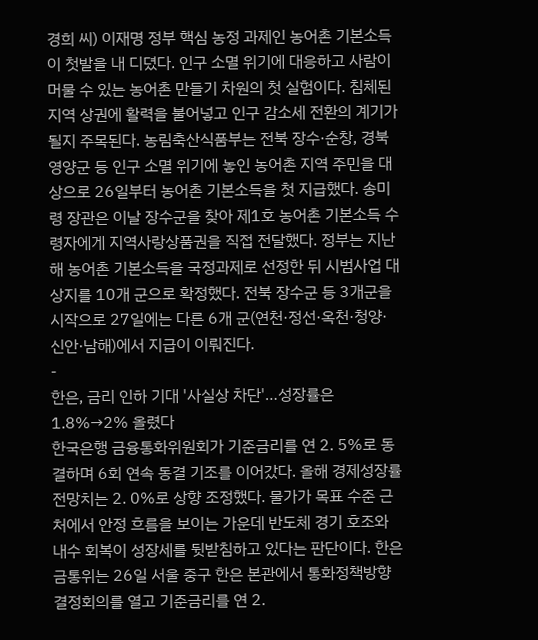경희 씨) 이재명 정부 핵심 농정 과제인 농어촌 기본소득이 첫발을 내 디뎠다. 인구 소멸 위기에 대응하고 사람이 머물 수 있는 농어촌 만들기 차원의 첫 실험이다. 침체된 지역 상권에 활력을 불어넣고 인구 감소세 전환의 계기가 될지 주목된다. 농림축산식품부는 전북 장수·순창, 경북 영양군 등 인구 소멸 위기에 놓인 농어촌 지역 주민을 대상으로 26일부터 농어촌 기본소득을 첫 지급했다. 송미령 장관은 이날 장수군을 찾아 제1호 농어촌 기본소득 수령자에게 지역사랑상품권을 직접 전달했다. 정부는 지난해 농어촌 기본소득을 국정과제로 선정한 뒤 시범사업 대상지를 10개 군으로 확정했다. 전북 장수군 등 3개군을 시작으로 27일에는 다른 6개 군(연천·정선·옥천·청양·신안·남해)에서 지급이 이뤄진다.
-
한은, 금리 인하 기대 '사실상 차단'…성장률은 1.8%→2% 올렸다
한국은행 금융통화위원회가 기준금리를 연 2. 5%로 동결하며 6회 연속 동결 기조를 이어갔다. 올해 경제성장률 전망치는 2. 0%로 상향 조정했다. 물가가 목표 수준 근처에서 안정 흐름을 보이는 가운데 반도체 경기 호조와 내수 회복이 성장세를 뒷받침하고 있다는 판단이다. 한은 금통위는 26일 서울 중구 한은 본관에서 통화정책방향 결정회의를 열고 기준금리를 연 2.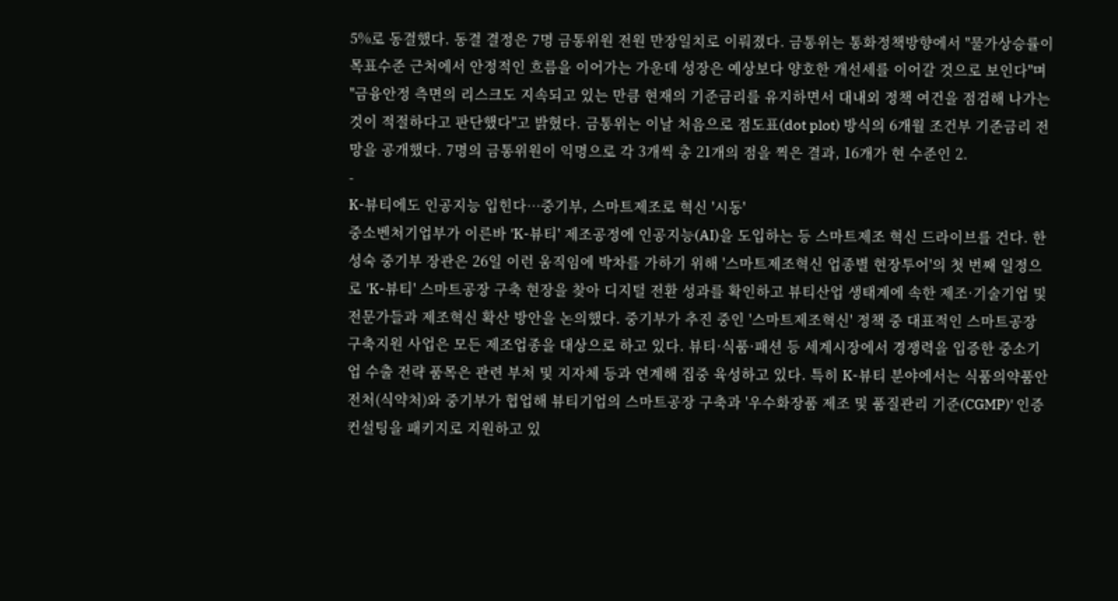5%로 동결했다. 동결 결정은 7명 금통위원 전원 만장일치로 이뤄졌다. 금통위는 통화정책방향에서 "물가상승률이 목표수준 근처에서 안정적인 흐름을 이어가는 가운데 성장은 예상보다 양호한 개선세를 이어갈 것으로 보인다"며 "금융안정 측면의 리스크도 지속되고 있는 만큼 현재의 기준금리를 유지하면서 대내외 정책 여건을 점검해 나가는 것이 적절하다고 판단했다"고 밝혔다. 금통위는 이날 처음으로 점도표(dot plot) 방식의 6개월 조건부 기준금리 전망을 공개했다. 7명의 금통위원이 익명으로 각 3개씩 총 21개의 점을 찍은 결과, 16개가 현 수준인 2.
-
K-뷰티에도 인공지능 입힌다…중기부, 스마트제조로 혁신 '시동'
중소벤처기업부가 이른바 'K-뷰티' 제조공정에 인공지능(AI)을 도입하는 등 스마트제조 혁신 드라이브를 건다. 한성숙 중기부 장관은 26일 이런 움직임에 박차를 가하기 위해 '스마트제조혁신 업종별 현장투어'의 첫 번째 일정으로 'K-뷰티' 스마트공장 구축 현장을 찾아 디지털 전환 성과를 확인하고 뷰티산업 생태계에 속한 제조·기술기업 및 전문가들과 제조혁신 확산 방안을 논의했다. 중기부가 추진 중인 '스마트제조혁신' 정책 중 대표적인 스마트공장 구축지원 사업은 모든 제조업종을 대상으로 하고 있다. 뷰티·식품·패션 등 세계시장에서 경쟁력을 입증한 중소기업 수출 전략 품목은 관련 부처 및 지자체 등과 연계해 집중 육성하고 있다. 특히 K-뷰티 분야에서는 식품의약품안전처(식약처)와 중기부가 협업해 뷰티기업의 스마트공장 구축과 '우수화장품 제조 및 품질관리 기준(CGMP)' 인증 컨설팅을 패키지로 지원하고 있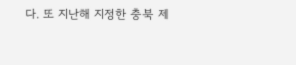다. 또 지난해 지정한 충북 제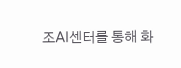조AI센터를 통해 화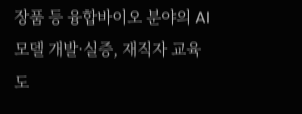장품 등 융합바이오 분야의 AI 모델 개발·실증, 재직자 교육도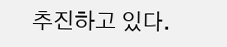추진하고 있다.